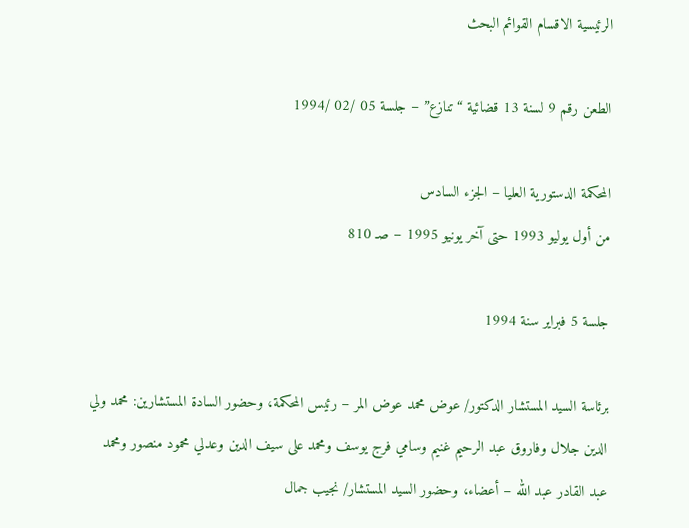الرئيسية الاقسام القوائم البحث

الطعن رقم 9 لسنة 13 قضائية “تنازع” – جلسة 05 /02 /1994

المحكمة الدستورية العليا – الجزء السادس
من أول يوليو 1993 حتى آخر يونيو 1995 – صـ 810

جلسة 5 فبراير سنة 1994

برئاسة السيد المستشار الدكتور/ عوض محمد عوض المر – رئيس المحكمة، وحضور السادة المستشارين: محمد ولي الدين جلال وفاروق عبد الرحيم غنيم وسامي فرج يوسف ومحمد على سيف الدين وعدلي محمود منصور ومحمد عبد القادر عبد الله – أعضاء، وحضور السيد المستشار/ نجيب جمال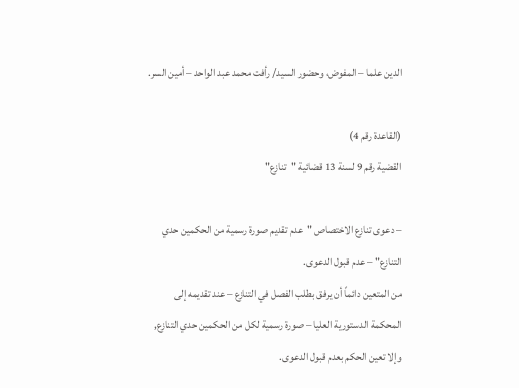الدين علما – المفوض، وحضور السيد/ رأفت محمد عبد الواحد – أمين السر.

(القاعدة رقم 4)
القضية رقم 9 لسنة 13 قضائية "تنازع"

– دعوى تنازع الاختصاص "عدم تقديم صورة رسمية من الحكمين حدي التنازع" – عدم قبول الدعوى.
من المتعين دائماً أن يرفق بطلب الفصل في التنازع – عند تقديمه إلى المحكمة الدستورية العليا – صورة رسمية لكل من الحكمين حدي التنازع, وإلا تعين الحكم بعدم قبول الدعوى.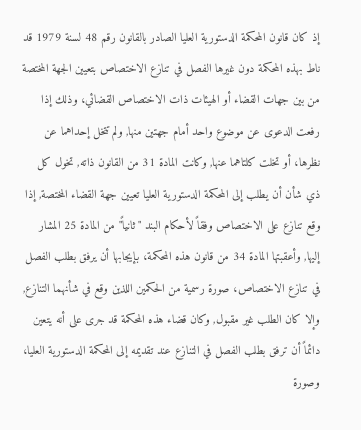إذ كان قانون المحكمة الدستورية العليا الصادر بالقانون رقم 48 لسنة 1979 قد ناط بهذه المحكمة دون غيرها الفصل في تنازع الاختصاص بتعيين الجهة المختصة من بين جهات القضاء أو الهيئات ذات الاختصاص القضائي، وذلك إذا رفعت الدعوى عن موضوع واحد أمام جهتين منها, ولم تتخل إحداهما عن نظرها، أو تخلت كلتاهما عنها, وكانت المادة 31 من القانون ذاته, تخول كل ذي شأن أن يطلب إلى المحكمة الدستورية العليا تعيين جهة القضاء المختصة, إذا وقع تنازع على الاختصاص وفقاً لأحكام البند "ثانياً" من المادة 25 المشار إليها, وأعقبتها المادة 34 من قانون هذه المحكمة، بإيجابها أن يرفق بطلب الفصل في تنازع الاختصاص، صورة رسمية من الحكمين اللذين وقع في شأنهما التنازع, وإلا كان الطلب غير مقبول, وكان قضاء هذه المحكمة قد جرى على أنه يتعين دائماً أن ترفق بطلب الفصل في التنازع عند تقديمه إلى المحكمة الدستورية العليا، وصورة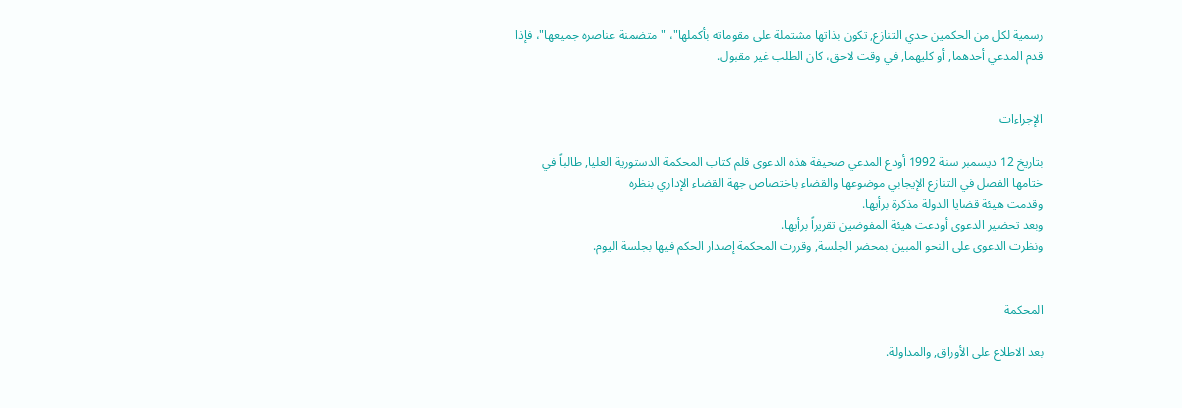رسمية لكل من الحكمين حدي التنازع, تكون بذاتها مشتملة على مقوماته بأكملها"، "متضمنة عناصره جميعها"، فإذا قدم المدعي أحدهما, أو كليهما, في وقت لاحق، كان الطلب غير مقبول.


الإجراءات

بتاريخ 12 ديسمبر سنة 1992 أودع المدعي صحيفة هذه الدعوى قلم كتاب المحكمة الدستورية العليا, طالباً في ختامها الفصل في التنازع الإيجابي موضوعها والقضاء باختصاص جهة القضاء الإداري بنظره
وقدمت هيئة قضايا الدولة مذكرة برأيها.
وبعد تحضير الدعوى أودعت هيئة المفوضين تقريراً برأيها.
ونظرت الدعوى على النحو المبين بمحضر الجلسة, وقررت المحكمة إصدار الحكم فيها بجلسة اليوم.


المحكمة

بعد الاطلاع على الأوراق, والمداولة.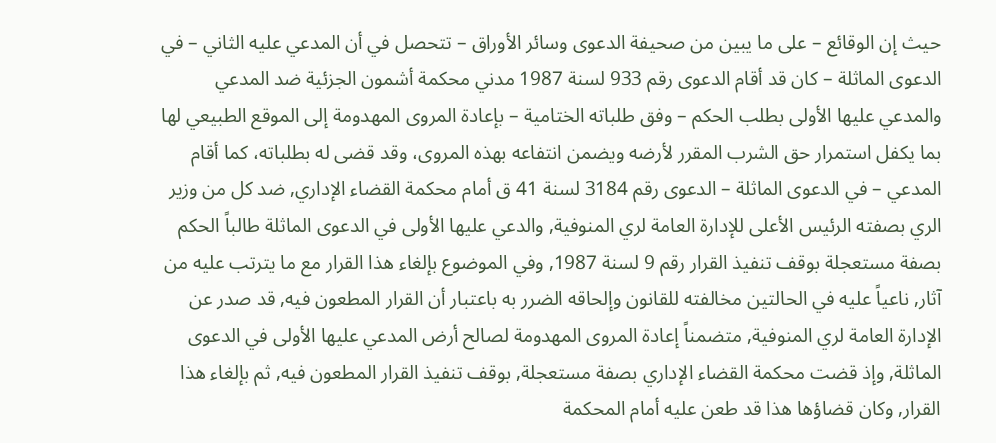حيث إن الوقائع – على ما يبين من صحيفة الدعوى وسائر الأوراق – تتحصل في أن المدعي عليه الثاني – في الدعوى الماثلة – كان قد أقام الدعوى رقم 933 لسنة 1987 مدني محكمة أشمون الجزئية ضد المدعي والمدعي عليها الأولى بطلب الحكم – وفق طلباته الختامية – بإعادة المروى المهدومة إلى الموقع الطبيعي لها بما يكفل استمرار حق الشرب المقرر لأرضه ويضمن انتفاعه بهذه المروى، وقد قضى له بطلباته، كما أقام المدعي – في الدعوى الماثلة – الدعوى رقم 3184 لسنة 41 ق أمام محكمة القضاء الإداري, ضد كل من وزير الري بصفته الرئيس الأعلى للإدارة العامة لري المنوفية, والدعي عليها الأولى في الدعوى الماثلة طالباً الحكم بصفة مستعجلة بوقف تنفيذ القرار رقم 9 لسنة 1987, وفي الموضوع بإلغاء هذا القرار مع ما يترتب عليه من آثار, ناعياً عليه في الحالتين مخالفته للقانون وإلحاقه الضرر به باعتبار أن القرار المطعون فيه, قد صدر عن الإدارة العامة لري المنوفية, متضمناً إعادة المروى المهدومة لصالح أرض المدعي عليها الأولى في الدعوى الماثلة, وإذ قضت محكمة القضاء الإداري بصفة مستعجلة, بوقف تنفيذ القرار المطعون فيه, ثم بإلغاء هذا القرار, وكان قضاؤها هذا قد طعن عليه أمام المحكمة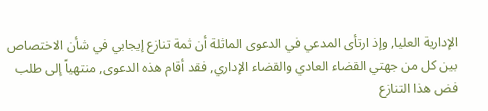الإدارية العليا, وإذ ارتأى المدعي في الدعوى الماثلة أن ثمة تنازع إيجابي في شأن الاختصاص بين كل من جهتي القضاء العادي والقضاء الإداري, فقد أقام هذه الدعوى, منتهياً إلى طلب فض هذا التنازع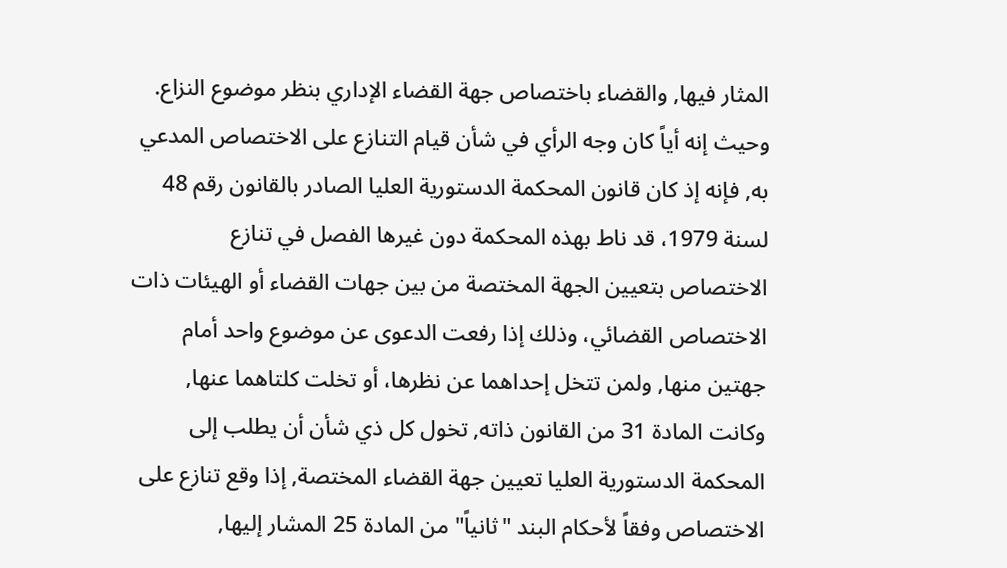المثار فيها, والقضاء باختصاص جهة القضاء الإداري بنظر موضوع النزاع.
وحيث إنه أياً كان وجه الرأي في شأن قيام التنازع على الاختصاص المدعي به, فإنه إذ كان قانون المحكمة الدستورية العليا الصادر بالقانون رقم 48 لسنة 1979، قد ناط بهذه المحكمة دون غيرها الفصل في تنازع الاختصاص بتعيين الجهة المختصة من بين جهات القضاء أو الهيئات ذات الاختصاص القضائي، وذلك إذا رفعت الدعوى عن موضوع واحد أمام جهتين منها, ولمن تتخل إحداهما عن نظرها، أو تخلت كلتاهما عنها, وكانت المادة 31 من القانون ذاته, تخول كل ذي شأن أن يطلب إلى المحكمة الدستورية العليا تعيين جهة القضاء المختصة, إذا وقع تنازع على الاختصاص وفقاً لأحكام البند "ثانياً" من المادة 25 المشار إليها,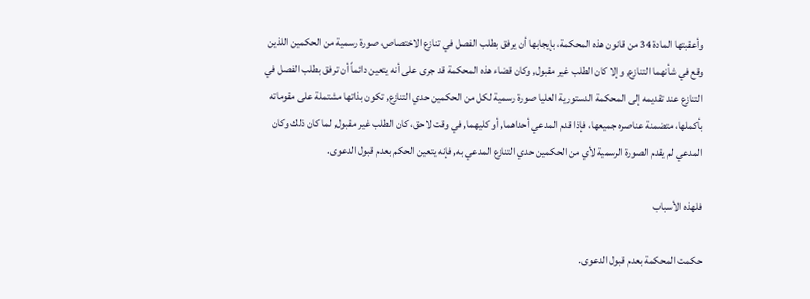وأعقبتها المادة 34 من قانون هذه المحكمة، بإيجابها أن يرفق بطلب الفصل في تنازع الاختصاص، صورة رسمية من الحكمين اللذين وقع في شأنهما التنازع, وإلا كان الطلب غير مقبول, وكان قضاء هذه المحكمة قد جرى على أنه يتعين دائماً أن ترفق بطلب الفصل في التنازع عند تقديمه إلى المحكمة الدستورية العليا صورة رسمية لكل من الحكمين حدي التنازع, تكون بذاتها مشتملة على مقوماته بأكملها، متضمنة عناصره جميعها، فإذا قدم المدعي أحداهما, أو كليهما, في وقت لاحق، كان الطلب غير مقبول, لما كان ذلك وكان المدعي لم يقدم الصورة الرسمية لأي من الحكمين حدي التنازع المدعي به, فإنه يتعين الحكم بعدم قبول الدعوى.

فلهذه الأسباب

حكمت المحكمة بعدم قبول الدعوى.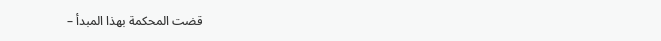قضت المحكمة بهذا المبدأ –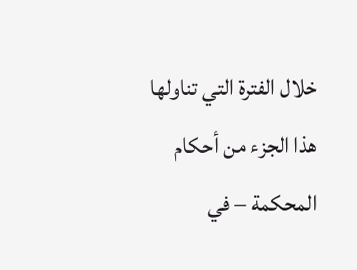خلال الفترة التي تناولها هذا الجزء من أحكام المحكمة – في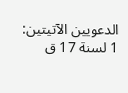الدعويين الآتيتين:
1 لسنة 17 ق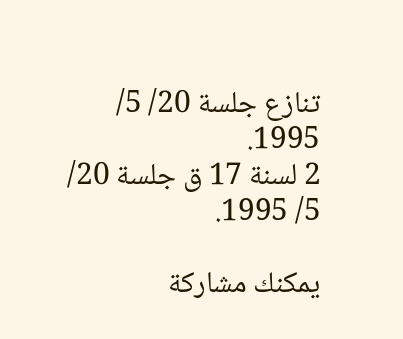تنازع جلسة 20/ 5/ 1995.
2 لسنة 17 ق جلسة 20/ 5/ 1995.

يمكنك مشاركة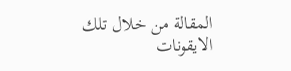المقالة من خلال تلك الايقونات